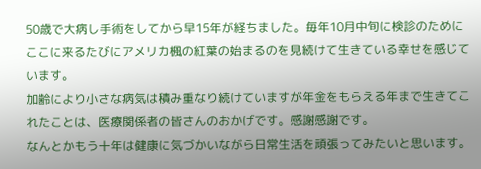50歳で大病し手術をしてから早15年が経ちました。毎年10月中旬に検診のためにここに来るたびにアメリカ楓の紅葉の始まるのを見続けて生きている幸せを感じています。
加齢により小さな病気は積み重なり続けていますが年金をもらえる年まで生きてこれたことは、医療関係者の皆さんのおかげです。感謝感謝です。
なんとかもう十年は健康に気づかいながら日常生活を頑張ってみたいと思います。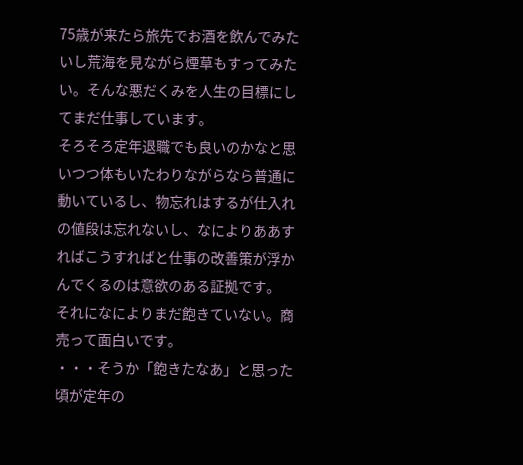75歳が来たら旅先でお酒を飲んでみたいし荒海を見ながら煙草もすってみたい。そんな悪だくみを人生の目標にしてまだ仕事しています。
そろそろ定年退職でも良いのかなと思いつつ体もいたわりながらなら普通に動いているし、物忘れはするが仕入れの値段は忘れないし、なによりああすればこうすればと仕事の改善策が浮かんでくるのは意欲のある証拠です。
それになによりまだ飽きていない。商売って面白いです。
・・・そうか「飽きたなあ」と思った頃が定年の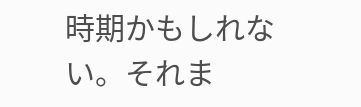時期かもしれない。それま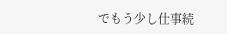でもう少し仕事続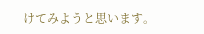けてみようと思います。